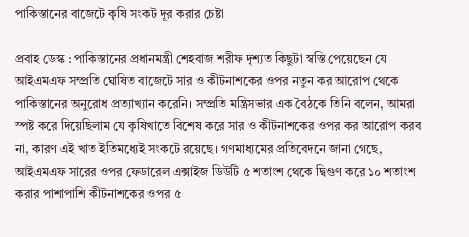পাকিস্তানের বাজেটে কৃষি সংকট দূর করার চেষ্টা

প্রবাহ ডেস্ক : পাকিস্তানের প্রধানমন্ত্রী শেহবাজ শরীফ দৃশ্যত কিছুটা স্বস্তি পেয়েছেন যে আইএমএফ সম্প্রতি ঘোষিত বাজেটে সার ও কীটনাশকের ওপর নতুন কর আরোপ থেকে পাকিস্তানের অনুরোধ প্রত্যাখ্যান করেনি। সম্প্রতি মন্ত্রিসভার এক বৈঠকে তিনি বলেন, আমরা স্পষ্ট করে দিয়েছিলাম যে কৃষিখাতে বিশেষ করে সার ও কীটনাশকের ওপর কর আরোপ করব না, কারণ এই খাত ইতিমধ্যেই সংকটে রয়েছে। গণমাধ্যমের প্রতিবেদনে জানা গেছে, আইএমএফ সারের ওপর ফেডারেল এক্সাইজ ডিউটি ৫ শতাংশ থেকে দ্বিগুণ করে ১০ শতাংশ করার পাশাপাশি কীটনাশকের ওপর ৫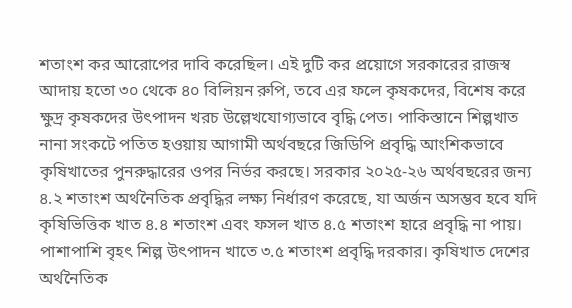শতাংশ কর আরোপের দাবি করেছিল। এই দুটি কর প্রয়োগে সরকারের রাজস্ব আদায় হতো ৩০ থেকে ৪০ বিলিয়ন রুপি, তবে এর ফলে কৃষকদের, বিশেষ করে ক্ষুদ্র কৃষকদের উৎপাদন খরচ উল্লেখযোগ্যভাবে বৃদ্ধি পেত। পাকিস্তানে শিল্পখাত নানা সংকটে পতিত হওয়ায় আগামী অর্থবছরে জিডিপি প্রবৃদ্ধি আংশিকভাবে কৃষিখাতের পুনরুদ্ধারের ওপর নির্ভর করছে। সরকার ২০২৫-২৬ অর্থবছরের জন্য ৪.২ শতাংশ অর্থনৈতিক প্রবৃদ্ধির লক্ষ্য নির্ধারণ করেছে, যা অর্জন অসম্ভব হবে যদি কৃষিভিত্তিক খাত ৪.৪ শতাংশ এবং ফসল খাত ৪.৫ শতাংশ হারে প্রবৃদ্ধি না পায়। পাশাপাশি বৃহৎ শিল্প উৎপাদন খাতে ৩.৫ শতাংশ প্রবৃদ্ধি দরকার। কৃষিখাত দেশের অর্থনৈতিক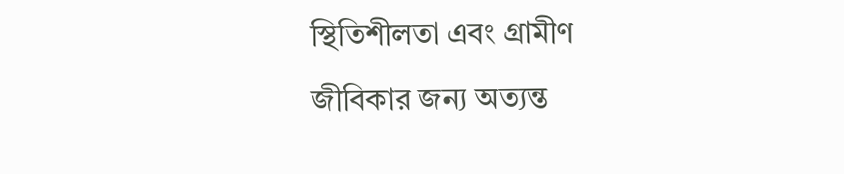স্থিতিশীলতা এবং গ্রামীণ জীবিকার জন্য অত্যন্ত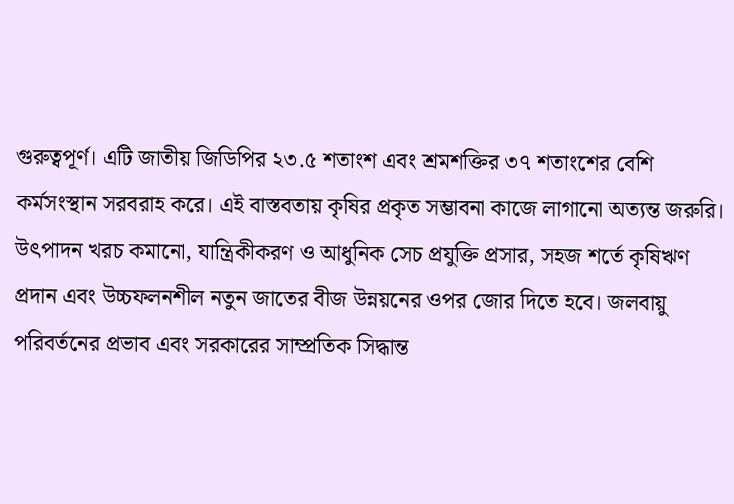গুরুত্বপূর্ণ। এটি জাতীয় জিডিপির ২৩.৫ শতাংশ এবং শ্রমশক্তির ৩৭ শতাংশের বেশি কর্মসংস্থান সরবরাহ করে। এই বাস্তবতায় কৃষির প্রকৃত সম্ভাবনা কাজে লাগানো অত্যন্ত জরুরি। উৎপাদন খরচ কমানো, যান্ত্রিকীকরণ ও আধুনিক সেচ প্রযুক্তি প্রসার, সহজ শর্তে কৃষিঋণ প্রদান এবং উচ্চফলনশীল নতুন জাতের বীজ উন্নয়নের ওপর জোর দিতে হবে। জলবায়ু পরিবর্তনের প্রভাব এবং সরকারের সাম্প্রতিক সিদ্ধান্ত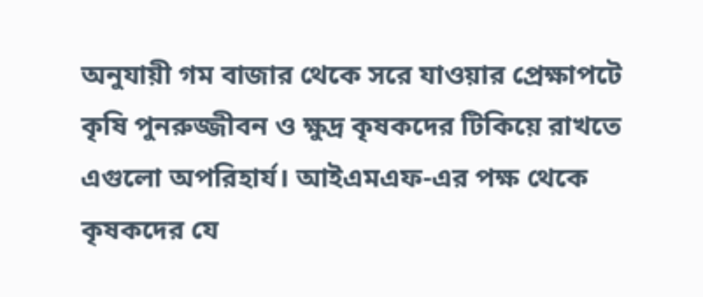অনুযায়ী গম বাজার থেকে সরে যাওয়ার প্রেক্ষাপটে কৃষি পুনরুজ্জীবন ও ক্ষুদ্র কৃষকদের টিকিয়ে রাখতে এগুলো অপরিহার্য। আইএমএফ-এর পক্ষ থেকে কৃষকদের যে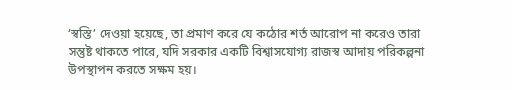‘স্বস্তি’ দেওয়া হয়েছে, তা প্রমাণ করে যে কঠোর শর্ত আরোপ না করেও তারা সন্তুষ্ট থাকতে পারে, যদি সরকার একটি বিশ্বাসযোগ্য রাজস্ব আদায় পরিকল্পনা উপস্থাপন করতে সক্ষম হয়।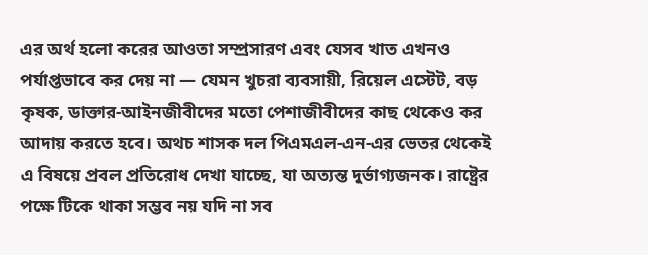এর অর্থ হলো করের আওতা সম্প্রসারণ এবং যেসব খাত এখনও পর্যাপ্তভাবে কর দেয় না — যেমন খুচরা ব্যবসায়ী, রিয়েল এস্টেট, বড় কৃষক, ডাক্তার-আইনজীবীদের মতো পেশাজীবীদের কাছ থেকেও কর আদায় করতে হবে। অথচ শাসক দল পিএমএল-এন-এর ভেতর থেকেই এ বিষয়ে প্রবল প্রতিরোধ দেখা যাচ্ছে, যা অত্যন্ত দুর্ভাগ্যজনক। রাষ্ট্রের পক্ষে টিকে থাকা সম্ভব নয় যদি না সব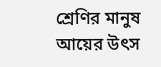শ্রেণির মানুষ আয়ের উৎস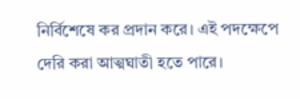নির্বিশেষে কর প্রদান করে। এই পদক্ষেপে দেরি করা আত্মঘাতী হতে পারে।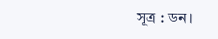সূত্র : ডন।